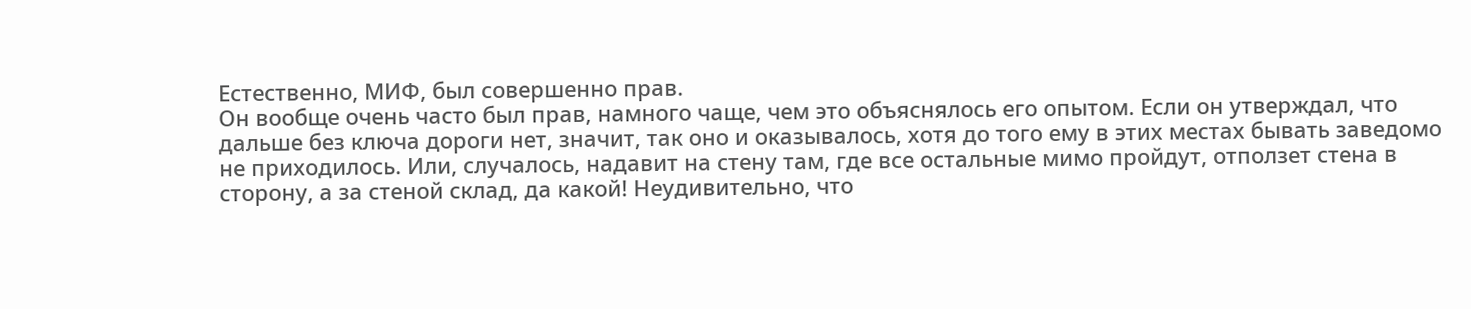Естественно, МИФ, был совершенно прав.
Он вообще очень часто был прав, намного чаще, чем это объяснялось его опытом. Если он утверждал, что дальше без ключа дороги нет, значит, так оно и оказывалось, хотя до того ему в этих местах бывать заведомо не приходилось. Или, случалось, надавит на стену там, где все остальные мимо пройдут, отползет стена в сторону, а за стеной склад, да какой! Неудивительно, что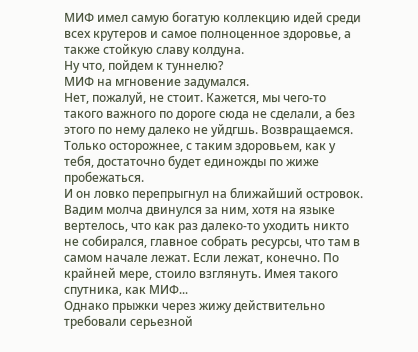МИФ имел самую богатую коллекцию идей среди всех крутеров и самое полноценное здоровье, а также стойкую славу колдуна.
Ну что, пойдем к туннелю?
МИФ на мгновение задумался.
Нет, пожалуй, не стоит. Кажется, мы чего-то такого важного по дороге сюда не сделали, а без этого по нему далеко не уйдгшь. Возвращаемся. Только осторожнее, с таким здоровьем, как у тебя, достаточно будет единожды по жиже пробежаться.
И он ловко перепрыгнул на ближайший островок. Вадим молча двинулся за ним, хотя на языке вертелось, что как раз далеко-то уходить никто не собирался, главное собрать ресурсы, что там в самом начале лежат. Если лежат, конечно. По крайней мере, стоило взглянуть. Имея такого спутника, как МИФ...
Однако прыжки через жижу действительно требовали серьезной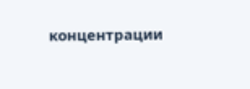концентрации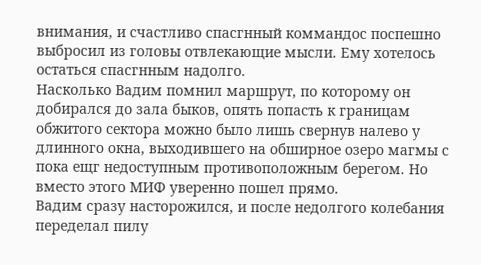внимания, и счастливо спасгнный коммандос поспешно выбросил из головы отвлекающие мысли. Ему хотелось остаться спасгнным надолго.
Насколько Вадим помнил маршрут, по которому он добирался до зала быков, опять попасть к границам обжитого сектора можно было лишь свернув налево у длинного окна, выходившего на обширное озеро магмы с пока ещг недоступным противоположным берегом. Но вместо этого МИФ уверенно пошел прямо.
Вадим сразу насторожился, и после недолгого колебания переделал пилу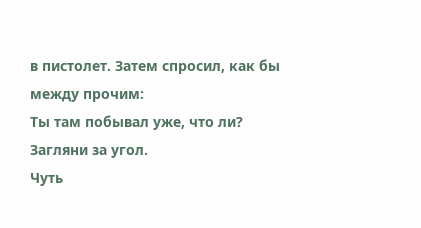в пистолет. Затем спросил, как бы между прочим:
Ты там побывал уже, что ли?
Загляни за угол.
Чуть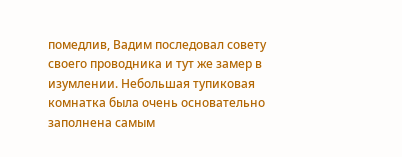помедлив, Вадим последовал совету своего проводника и тут же замер в изумлении. Небольшая тупиковая комнатка была очень основательно заполнена самым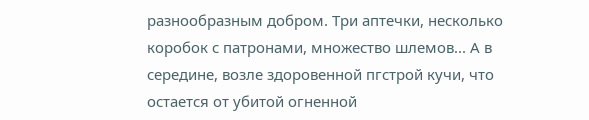разнообразным добром. Три аптечки, несколько коробок с патронами, множество шлемов... А в середине, возле здоровенной пгстрой кучи, что остается от убитой огненной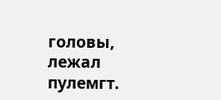головы, лежал пулемгт.